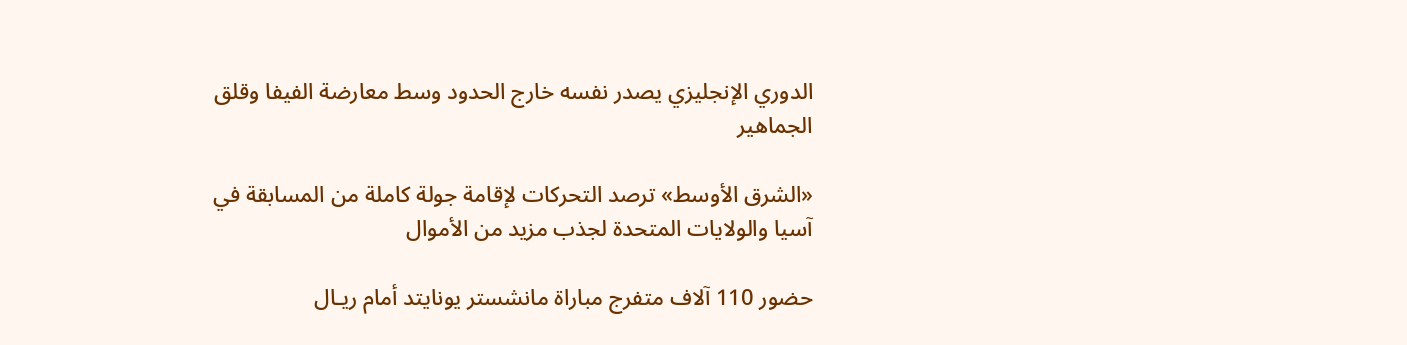الدوري الإنجليزي يصدر نفسه خارج الحدود وسط معارضة الفيفا وقلق الجماهير

«الشرق الأوسط» ترصد التحركات لإقامة جولة كاملة من المسابقة في آسيا والولايات المتحدة لجذب مزيد من الأموال

حضور 110 آلاف متفرج مباراة مانشستر يونايتد أمام ريـال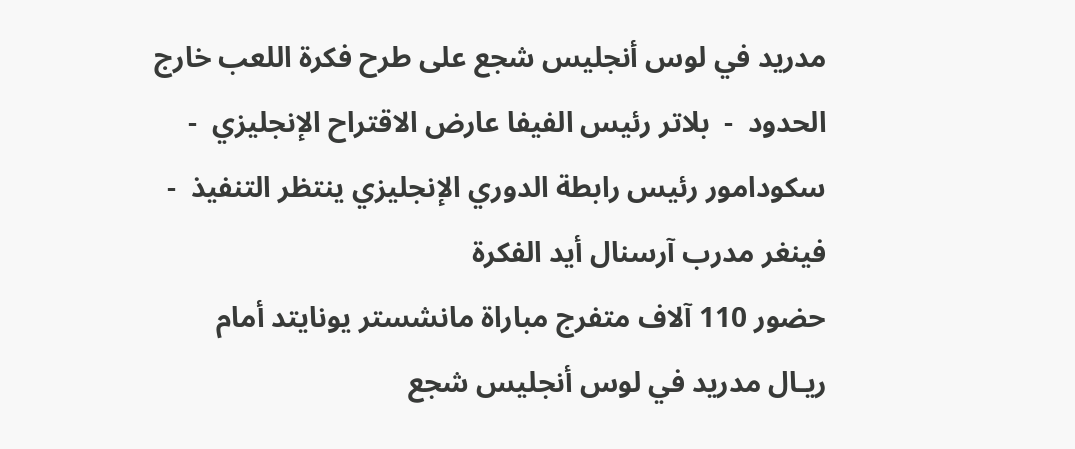مدريد في لوس أنجليس شجع على طرح فكرة اللعب خارج الحدود  -  بلاتر رئيس الفيفا عارض الاقتراح الإنجليزي  -  سكودامور رئيس رابطة الدوري الإنجليزي ينتظر التنفيذ  -  فينغر مدرب آرسنال أيد الفكرة
حضور 110 آلاف متفرج مباراة مانشستر يونايتد أمام ريـال مدريد في لوس أنجليس شجع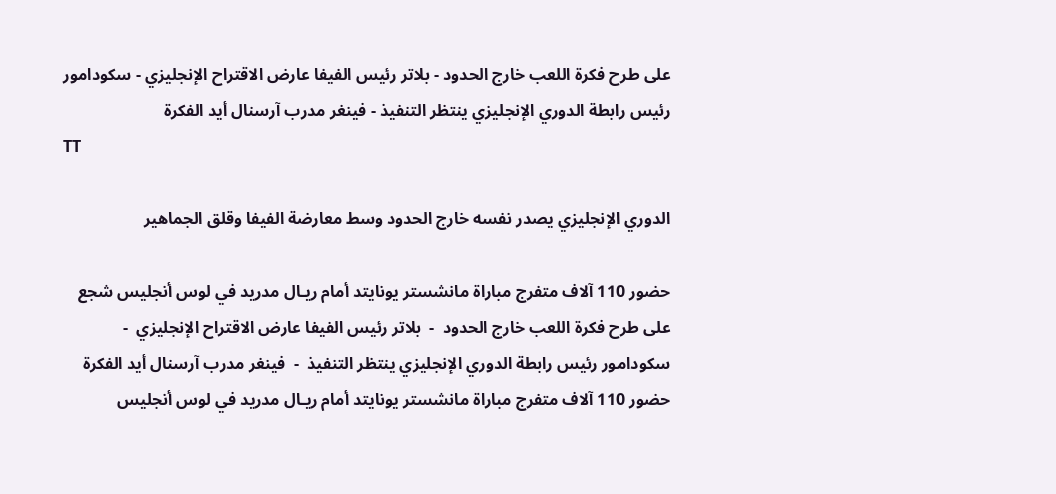على طرح فكرة اللعب خارج الحدود - بلاتر رئيس الفيفا عارض الاقتراح الإنجليزي - سكودامور رئيس رابطة الدوري الإنجليزي ينتظر التنفيذ - فينغر مدرب آرسنال أيد الفكرة
TT

الدوري الإنجليزي يصدر نفسه خارج الحدود وسط معارضة الفيفا وقلق الجماهير

حضور 110 آلاف متفرج مباراة مانشستر يونايتد أمام ريـال مدريد في لوس أنجليس شجع على طرح فكرة اللعب خارج الحدود  -  بلاتر رئيس الفيفا عارض الاقتراح الإنجليزي  -  سكودامور رئيس رابطة الدوري الإنجليزي ينتظر التنفيذ  -  فينغر مدرب آرسنال أيد الفكرة
حضور 110 آلاف متفرج مباراة مانشستر يونايتد أمام ريـال مدريد في لوس أنجليس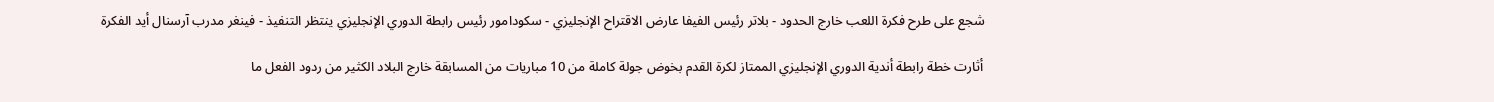شجع على طرح فكرة اللعب خارج الحدود - بلاتر رئيس الفيفا عارض الاقتراح الإنجليزي - سكودامور رئيس رابطة الدوري الإنجليزي ينتظر التنفيذ - فينغر مدرب آرسنال أيد الفكرة

أثارت خطة رابطة أندية الدوري الإنجليزي الممتاز لكرة القدم بخوض جولة كاملة من 10 مباريات من المسابقة خارج البلاد الكثير من ردود الفعل ما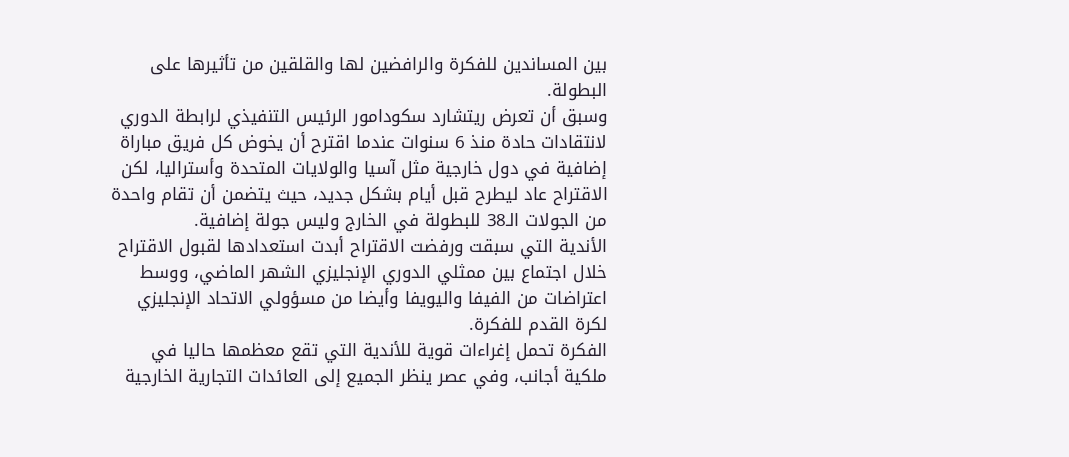بين المساندين للفكرة والرافضين لها والقلقين من تأثيرها على البطولة.
وسبق أن تعرض ريتشارد سكودامور الرئيس التنفيذي لرابطة الدوري لانتقادات حادة منذ 6 سنوات عندما اقترح أن يخوض كل فريق مباراة إضافية في دول خارجية مثل آسيا والولايات المتحدة وأستراليا، لكن الاقتراح عاد ليطرح قبل أيام بشكل جديد، حيث يتضمن أن تقام واحدة من الجولات الـ38 للبطولة في الخارج وليس جولة إضافية.
الأندية التي سبقت ورفضت الاقتراح أبدت استعدادها لقبول الاقتراح خلال اجتماع بين ممثلي الدوري الإنجليزي الشهر الماضي، ووسط اعتراضات من الفيفا واليويفا وأيضا من مسؤولي الاتحاد الإنجليزي لكرة القدم للفكرة.
الفكرة تحمل إغراءات قوية للأندية التي تقع معظمها حاليا في ملكية أجانب، وفي عصر ينظر الجميع إلى العائدات التجارية الخارجية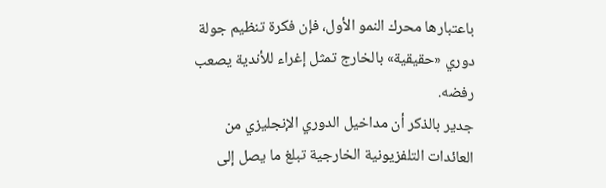باعتبارها محرك النمو الأول، فإن فكرة تنظيم جولة دوري «حقيقية» بالخارج تمثل إغراء للأندية يصعب رفضه.
جدير بالذكر أن مداخيل الدوري الإنجليزي من العائدات التلفزيونية الخارجية تبلغ ما يصل إلى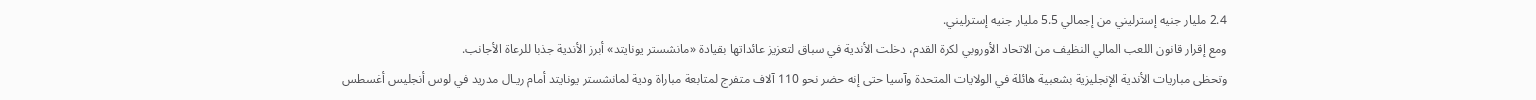2.4 مليار جنيه إسترليني من إجمالي 5.5 مليار جنيه إسترليني.
ومع إقرار قانون اللعب المالي النظيف من الاتحاد الأوروبي لكرة القدم، دخلت الأندية في سباق لتعزيز عائداتها بقيادة «مانشستر يونايتد» أبرز الأندية جذبا للرعاة الأجانب.
وتحظى مباريات الأندية الإنجليزية بشعبية هائلة في الولايات المتحدة وآسيا حتى إنه حضر نحو 110 آلاف متفرج لمتابعة مباراة ودية لمانشستر يونايتد أمام ريـال مدريد في لوس أنجليس أغسطس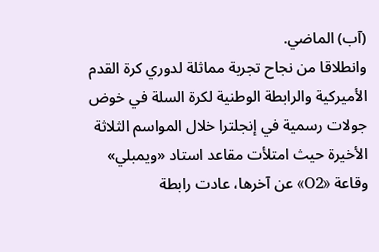(آب) الماضي.
وانطلاقا من نجاح تجربة مماثلة لدوري كرة القدم الأميركية والرابطة الوطنية لكرة السلة في خوض جولات رسمية في إنجلترا خلال المواسم الثلاثة الأخيرة حيث امتلأت مقاعد استاد «ويمبلي» وقاعة «O2» عن آخرها، عادت رابطة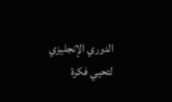الدوري الإنجليزي لتحيي فكرة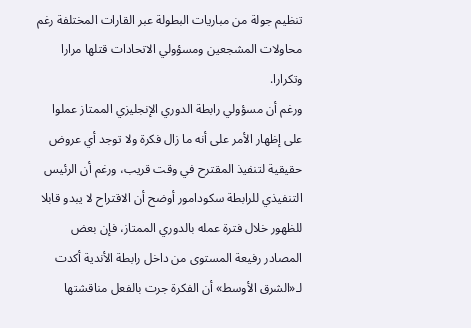تنظيم جولة من مباريات البطولة عبر القارات المختلفة رغم محاولات المشجعين ومسؤولي الاتحادات قتلها مرارا وتكرارا.
ورغم أن مسؤولي رابطة الدوري الإنجليزي الممتاز عملوا على إظهار الأمر على أنه ما زال فكرة ولا توجد أي عروض حقيقية لتنفيذ المقترح في وقت قريب، ورغم أن الرئيس التنفيذي للرابطة سكودامور أوضح أن الاقتراح لا يبدو قابلا للظهور خلال فترة عمله بالدوري الممتاز، فإن بعض المصادر رفيعة المستوى من داخل رابطة الأندية أكدت لـ«الشرق الأوسط» أن الفكرة جرت بالفعل مناقشتها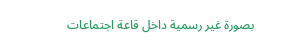بصورة غير رسمية داخل قاعة اجتماعات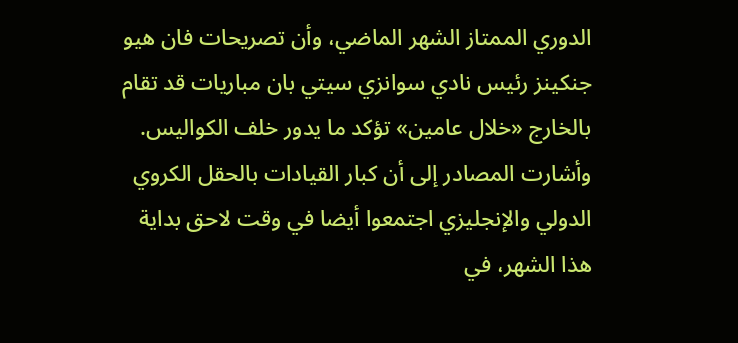الدوري الممتاز الشهر الماضي، وأن تصريحات فان هيو جنكينز رئيس نادي سوانزي سيتي بان مباريات قد تقام بالخارج «خلال عامين» تؤكد ما يدور خلف الكواليس.
وأشارت المصادر إلى أن كبار القيادات بالحقل الكروي الدولي والإنجليزي اجتمعوا أيضا في وقت لاحق بداية هذا الشهر، في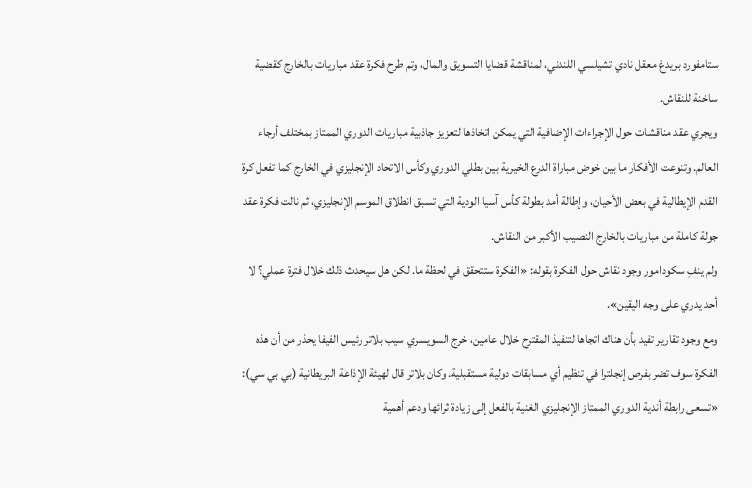ستامفورد بريدغ معقل نادي تشيلسي اللندني، لمناقشة قضايا التسويق والمال، وتم طرح فكرة عقد مباريات بالخارج كقضية ساخنة للنقاش.
ويجري عقد مناقشات حول الإجراءات الإضافية التي يمكن اتخاذها لتعزيز جاذبية مباريات الدوري الممتاز بمختلف أرجاء العالم. وتنوعت الأفكار ما بين خوض مباراة الدرع الخيرية بين بطلي الدوري وكأس الاتحاد الإنجليزي في الخارج كما تفعل كرة القدم الإيطالية في بعض الأحيان، وإطالة أمد بطولة كأس آسيا الودية التي تسبق انطلاق الموسم الإنجليزي، ثم نالت فكرة عقد جولة كاملة من مباريات بالخارج النصيب الأكبر من النقاش.
ولم ينفِ سكودامور وجود نقاش حول الفكرة بقوله: «الفكرة ستتحقق في لحظة ما. لكن هل سيحدث ذلك خلال فترة عملي؟ لا أحد يدري على وجه اليقين».
ومع وجود تقارير تفيد بأن هناك اتجاها لتنفيذ المقترح خلال عامين، خرج السويسري سيب بلاتر رئيس الفيفا يحذر من أن هذه الفكرة سوف تضر بفرص إنجلترا في تنظيم أي مسابقات دولية مستقبلية. وكان بلاتر قال لهيئة الإذاعة البريطانية (بي بي سي): «تسعى رابطة أندية الدوري الممتاز الإنجليزي الغنية بالفعل إلى زيادة ثرائها ودعم أهمية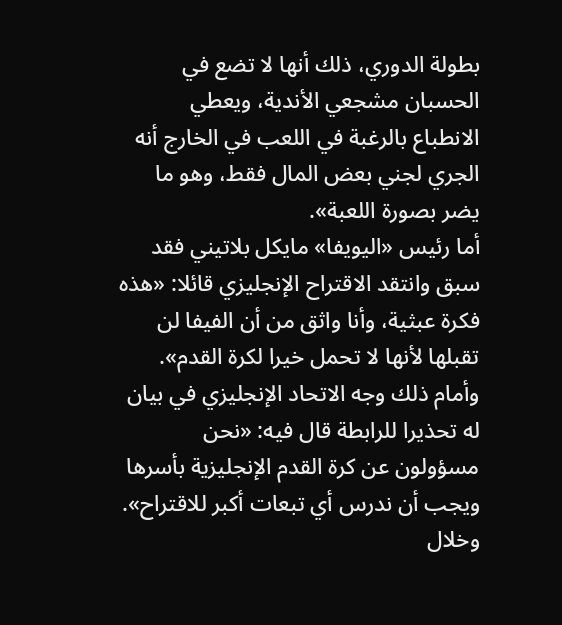بطولة الدوري، ذلك أنها لا تضع في الحسبان مشجعي الأندية، ويعطي الانطباع بالرغبة في اللعب في الخارج أنه الجري لجني بعض المال فقط، وهو ما يضر بصورة اللعبة».
أما رئيس «اليويفا» مايكل بلاتيني فقد سبق وانتقد الاقتراح الإنجليزي قائلا: «هذه فكرة عبثية، وأنا واثق من أن الفيفا لن تقبلها لأنها لا تحمل خيرا لكرة القدم».
وأمام ذلك وجه الاتحاد الإنجليزي في بيان له تحذيرا للرابطة قال فيه: «نحن مسؤولون عن كرة القدم الإنجليزية بأسرها ويجب أن ندرس أي تبعات أكبر للاقتراح».
وخلال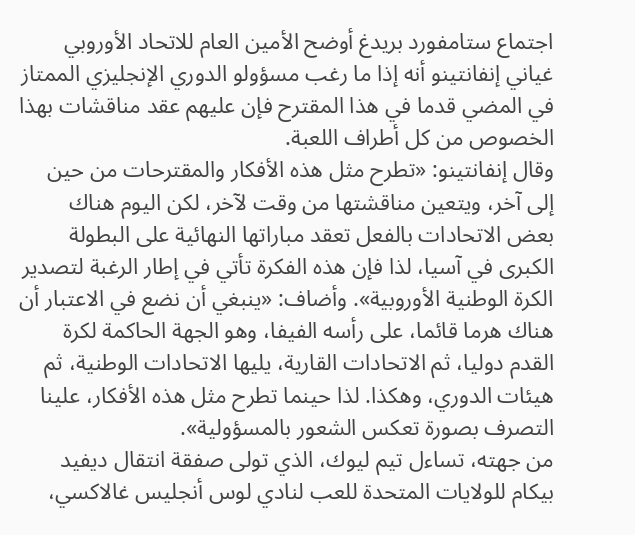اجتماع ستامفورد بريدغ أوضح الأمين العام للاتحاد الأوروبي غياني إنفانتينو أنه إذا ما رغب مسؤولو الدوري الإنجليزي الممتاز في المضي قدما في هذا المقترح فإن عليهم عقد مناقشات بهذا الخصوص من كل أطراف اللعبة.
وقال إنفانتينو: «تطرح مثل هذه الأفكار والمقترحات من حين إلى آخر، ويتعين مناقشتها من وقت لآخر، لكن اليوم هناك بعض الاتحادات بالفعل تعقد مباراتها النهائية على البطولة الكبرى في آسيا، لذا فإن هذه الفكرة تأتي في إطار الرغبة لتصدير الكرة الوطنية الأوروبية». وأضاف: «ينبغي أن نضع في الاعتبار أن هناك هرما قائما، على رأسه الفيفا، وهو الجهة الحاكمة لكرة القدم دوليا، ثم الاتحادات القارية، يليها الاتحادات الوطنية، ثم هيئات الدوري، وهكذا. لذا حينما تطرح مثل هذه الأفكار، علينا التصرف بصورة تعكس الشعور بالمسؤولية».
من جهته، تساءل تيم ليوك، الذي تولى صفقة انتقال ديفيد بيكام للولايات المتحدة للعب لنادي لوس أنجليس غالاكسي،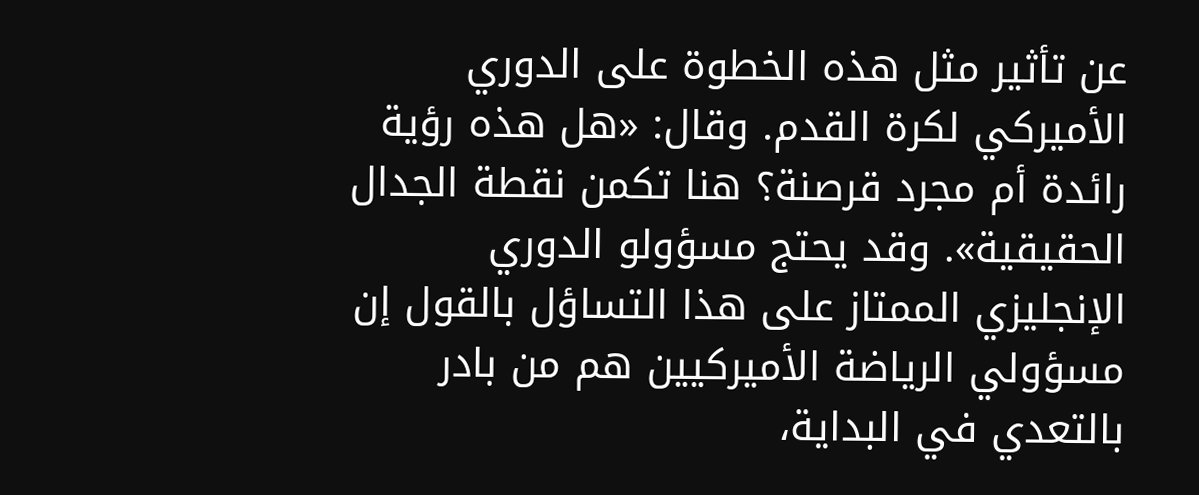عن تأثير مثل هذه الخطوة على الدوري الأميركي لكرة القدم. وقال: «هل هذه رؤية رائدة أم مجرد قرصنة؟ هنا تكمن نقطة الجدال الحقيقية». وقد يحتج مسؤولو الدوري الإنجليزي الممتاز على هذا التساؤل بالقول إن مسؤولي الرياضة الأميركيين هم من بادر بالتعدي في البداية،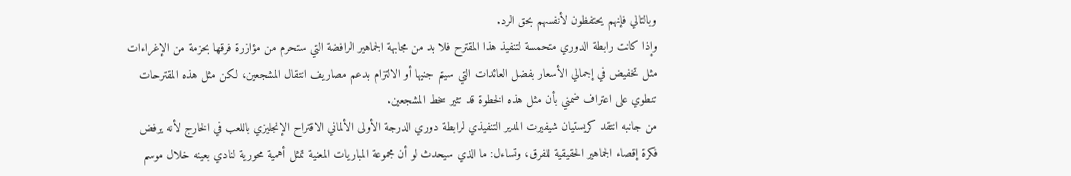وبالتالي فإنهم يحتفظون لأنفسهم بحق الرد.
وإذا كانت رابطة الدوري متحمسة لتنفيذ هذا المقترح فلا بد من مجابهة الجماهير الرافضة التي ستحرم من مؤازرة فرقها بحزمة من الإغراءات مثل تخفيض في إجمالي الأسعار بفضل العائدات التي سيتم جنيها أو الالتزام بدعم مصاريف انتقال المشجعين، لكن مثل هذه المقترحات تنطوي على اعتراف ضمني بأن مثل هذه الخطوة قد تثير سخط المشجعين.
من جانبه انتقد كريستيان شيفيرت المدير التنفيذي لرابطة دوري الدرجة الأولى الألماني الاقتراح الإنجليزي باللعب في الخارج لأنه يرفض فكرة إقصاء الجماهير الحقيقية للفرق، وتساءل: ما الذي سيحدث لو أن مجموعة المباريات المعنية تمثل أهمية محورية لنادي بعينه خلال موسم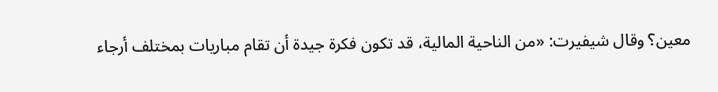معين؟ وقال شيفيرت: «من الناحية المالية، قد تكون فكرة جيدة أن تقام مباريات بمختلف أرجاء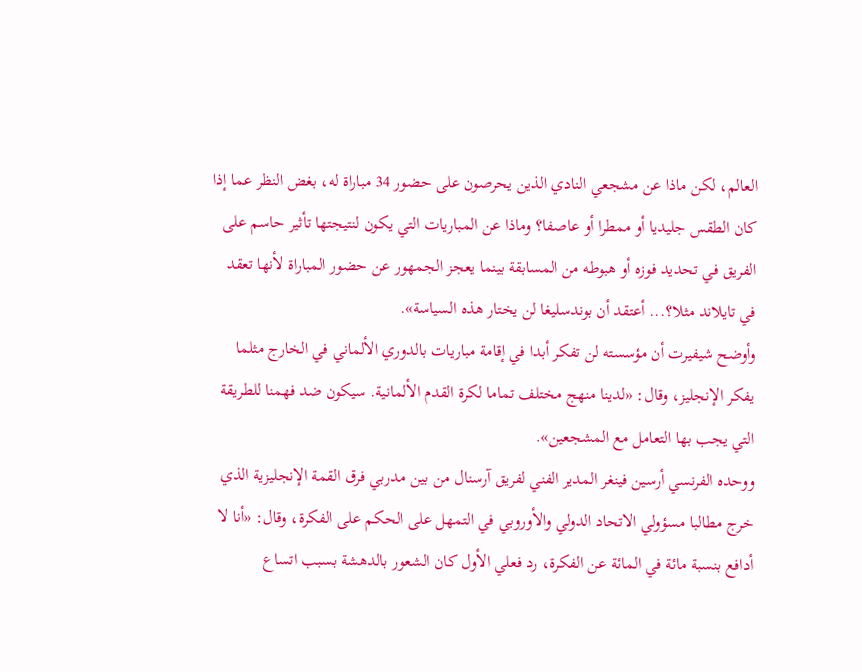العالم، لكن ماذا عن مشجعي النادي الذين يحرصون على حضور 34 مباراة له، بغض النظر عما إذا كان الطقس جليديا أو ممطرا أو عاصفا؟ وماذا عن المباريات التي يكون لنتيجتها تأثير حاسم على الفريق في تحديد فوزه أو هبوطه من المسابقة بينما يعجز الجمهور عن حضور المباراة لأنها تعقد في تايلاند مثلا؟... أعتقد أن بوندسليغا لن يختار هذه السياسة».
وأوضح شيفيرت أن مؤسسته لن تفكر أبدا في إقامة مباريات بالدوري الألماني في الخارج مثلما يفكر الإنجليز، وقال: «لدينا منهج مختلف تماما لكرة القدم الألمانية. سيكون ضد فهمنا للطريقة التي يجب بها التعامل مع المشجعين».
ووحده الفرنسي أرسين فينغر المدير الفني لفريق آرسنال من بين مدربي فرق القمة الإنجليزية الذي خرج مطالبا مسؤولي الاتحاد الدولي والأوروبي في التمهل على الحكم على الفكرة، وقال: «أنا لا أدافع بنسبة مائة في المائة عن الفكرة، رد فعلي الأول كان الشعور بالدهشة بسبب اتساع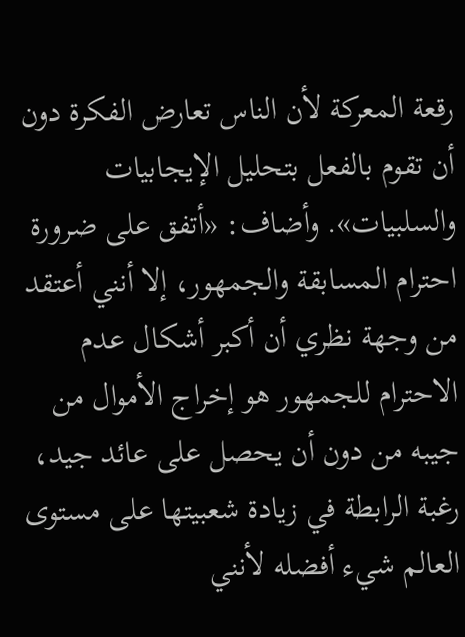رقعة المعركة لأن الناس تعارض الفكرة دون أن تقوم بالفعل بتحليل الإيجابيات والسلبيات». وأضاف: «أتفق على ضرورة احترام المسابقة والجمهور، إلا أنني أعتقد من وجهة نظري أن أكبر أشكال عدم الاحترام للجمهور هو إخراج الأموال من جيبه من دون أن يحصل على عائد جيد، رغبة الرابطة في زيادة شعبيتها على مستوى العالم شيء أفضله لأنني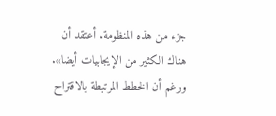جزء من هذه المنظومة. أعتقد أن هناك الكثير من الإيجابيات أيضا».
ورغم أن الخطط المرتبطة بالاقتراح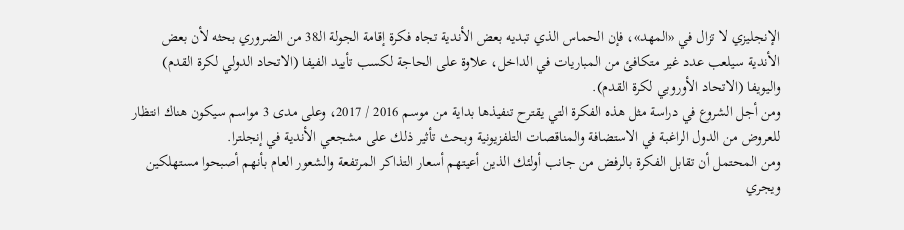الإنجليزي لا تزال في «المهد»، فإن الحماس الذي تبديه بعض الأندية تجاه فكرة إقامة الجولة الـ38 من الضروري بحثه لأن بعض الأندية سيلعب عدد غير متكافئ من المباريات في الداخل، علاوة على الحاجة لكسب تأييد الفيفا (الاتحاد الدولي لكرة القدم) واليويفا (الاتحاد الأوروبي لكرة القدم).
ومن أجل الشروع في دراسة مثل هذه الفكرة التي يقترح تنفيذها بداية من موسم 2016 / 2017، وعلى مدى 3 مواسم سيكون هناك انتظار للعروض من الدول الراغبة في الاستضافة والمناقصات التلفزيونية وبحث تأثير ذلك على مشجعي الأندية في إنجلترا.
ومن المحتمل أن تقابل الفكرة بالرفض من جانب أولئك الذين أعيتهم أسعار التذاكر المرتفعة والشعور العام بأنهم أصبحوا مستهلكين ويجري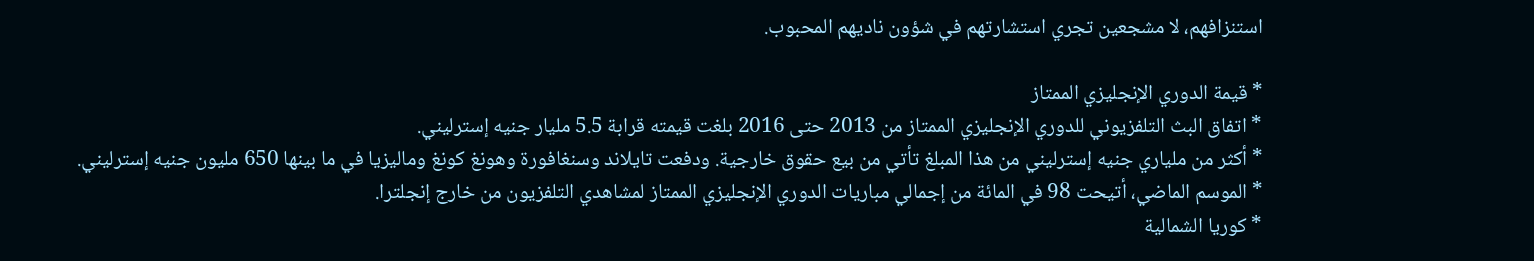استنزافهم، لا مشجعين تجري استشارتهم في شؤون ناديهم المحبوب.

* قيمة الدوري الإنجليزي الممتاز
* اتفاق البث التلفزيوني للدوري الإنجليزي الممتاز من 2013 حتى 2016 بلغت قيمته قرابة 5.5 مليار جنيه إسترليني.
* أكثر من ملياري جنيه إسترليني من هذا المبلغ تأتي من بيع حقوق خارجية. ودفعت تايلاند وسنغافورة وهونغ كونغ وماليزيا في ما بينها 650 مليون جنيه إسترليني.
* الموسم الماضي، أتيحت 98 في المائة من إجمالي مباريات الدوري الإنجليزي الممتاز لمشاهدي التلفزيون من خارج إنجلترا.
* كوريا الشمالية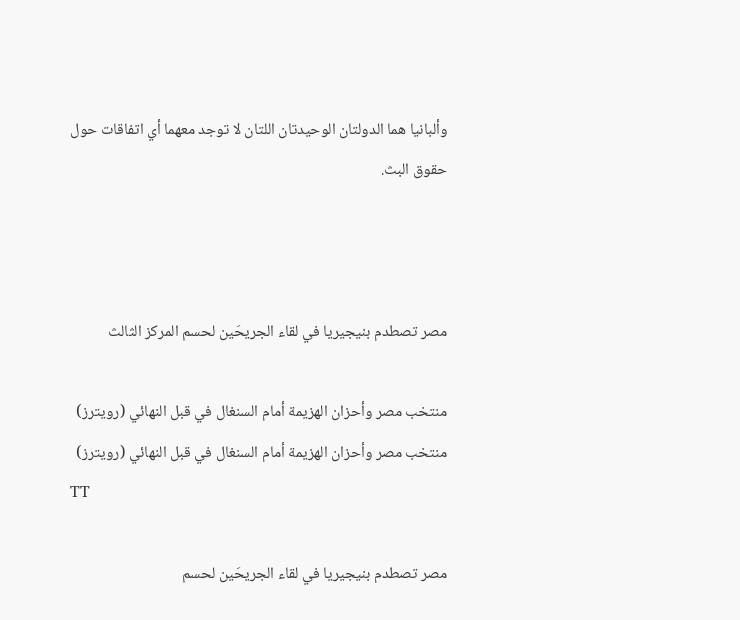وألبانيا هما الدولتان الوحيدتان اللتان لا توجد معهما أي اتفاقات حول حقوق البث.



مصر تصطدم بنيجيريا في لقاء الجريحَين لحسم المركز الثالث

منتخب مصر وأحزان الهزيمة أمام السنغال في قبل النهائي (رويترز)
منتخب مصر وأحزان الهزيمة أمام السنغال في قبل النهائي (رويترز)
TT

مصر تصطدم بنيجيريا في لقاء الجريحَين لحسم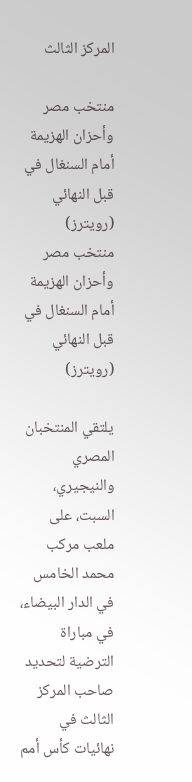المركز الثالث

منتخب مصر وأحزان الهزيمة أمام السنغال في قبل النهائي (رويترز)
منتخب مصر وأحزان الهزيمة أمام السنغال في قبل النهائي (رويترز)

يلتقي المنتخبان المصري والنيجيري، السبت، على ملعب مركب محمد الخامس في الدار البيضاء، في مباراة الترضية لتحديد صاحب المركز الثالث في نهائيات كأس أمم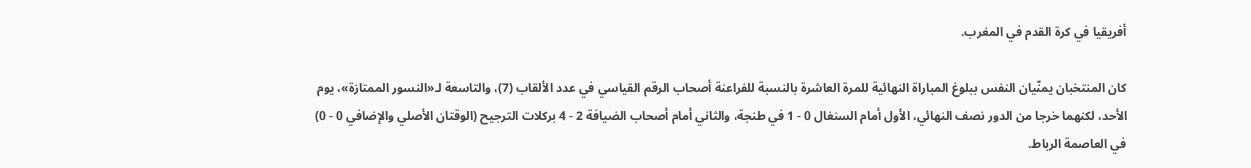أفريقيا في كرة القدم في المغرب.

كان المنتخبان يمنّيان النفس ببلوغ المباراة النهائية للمرة العاشرة بالنسبة للفراعنة أصحاب الرقم القياسي في عدد الألقاب (7)، والتاسعة لـ«النسور الممتازة»، يوم الأحد، لكنهما خرجا من الدور نصف النهائي، الأول أمام السنغال 0 - 1 في طنجة، والثاني أمام أصحاب الضيافة 2 - 4 بركلات الترجيح (الوقتان الأصلي والإضافي 0 - 0) في العاصمة الرباط.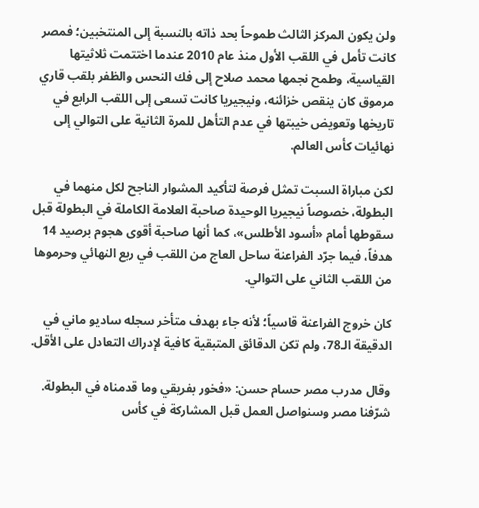ولن يكون المركز الثالث طموحاً بحد ذاته بالنسبة إلى المنتخبين؛ فمصر كانت تأمل في اللقب الأول منذ عام 2010 عندما اختتمت ثلاثيتها القياسية، وطمح نجمها محمد صلاح إلى فك النحس والظفر بلقب قاري مرموق كان ينقص خزائنه، ونيجيريا كانت تسعى إلى اللقب الرابع في تاريخها وتعويض خيبتها في عدم التأهل للمرة الثانية على التوالي إلى نهائيات كأس العالم.

لكن مباراة السبت تمثل فرصة لتأكيد المشوار الناجح لكل منهما في البطولة، خصوصاً نيجيريا الوحيدة صاحبة العلامة الكاملة في البطولة قبل سقوطها أمام «أسود الأطلس»، كما أنها صاحبة أقوى هجوم برصيد 14 هدفاً، فيما جرّد الفراعنة ساحل العاج من اللقب في ربع النهائي وحرموها من اللقب الثاني على التوالي.

كان خروج الفراعنة قاسياً؛ لأنه جاء بهدف متأخر سجله ساديو ماني في الدقيقة الـ78، ولم تكن الدقائق المتبقية كافية لإدراك التعادل على الأقل.

وقال مدرب مصر حسام حسن: «فخور بفريقي وما قدمناه في البطولة. شرّفنا مصر وسنواصل العمل قبل المشاركة في كأس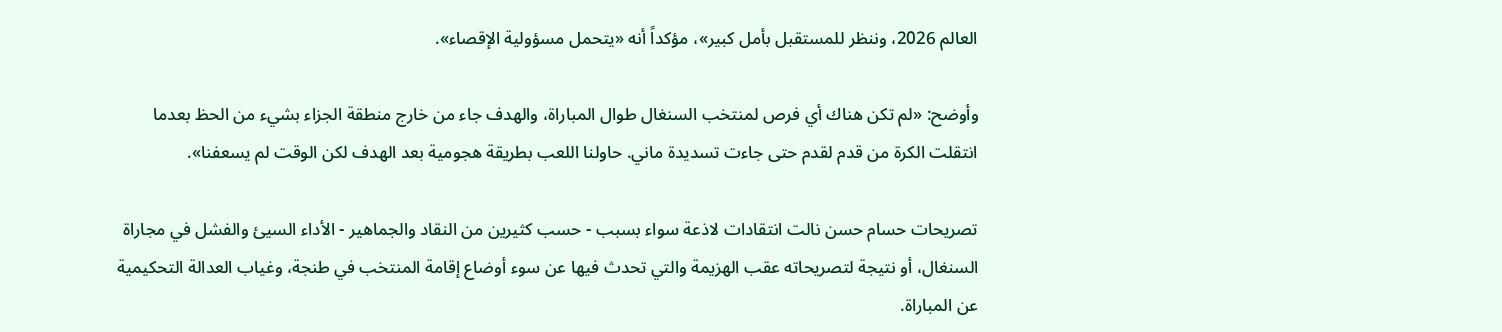العالم 2026، وننظر للمستقبل بأمل كبير»، مؤكداً أنه «يتحمل مسؤولية الإقصاء».

وأوضح: «لم تكن هناك أي فرص لمنتخب السنغال طوال المباراة، والهدف جاء من خارج منطقة الجزاء بشيء من الحظ بعدما انتقلت الكرة من قدم لقدم حتى جاءت تسديدة ماني. حاولنا اللعب بطريقة هجومية بعد الهدف لكن الوقت لم يسعفنا».

تصريحات حسام حسن نالت انتقادات لاذعة سواء بسبب - حسب كثيرين من النقاد والجماهير - الأداء السيئ والفشل في مجاراة السنغال، أو نتيجة لتصريحاته عقب الهزيمة والتي تحدث فيها عن سوء أوضاع إقامة المنتخب في طنجة، وغياب العدالة التحكيمية عن المباراة.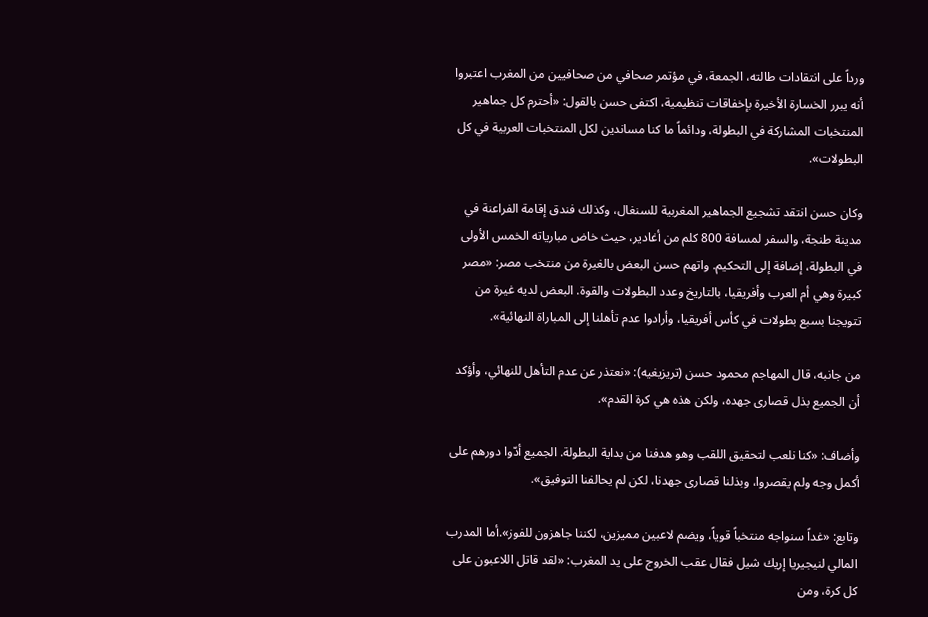ورداً على انتقادات طالته، الجمعة، في مؤتمر صحافي من صحافيين من المغرب اعتبروا أنه يبرر الخسارة الأخيرة بإخفاقات تنظيمية، اكتفى حسن بالقول: «أحترم كل جماهير المنتخبات المشاركة في البطولة، ودائماً ما كنا مساندين لكل المنتخبات العربية في كل البطولات».

وكان حسن انتقد تشجيع الجماهير المغربية للسنغال، وكذلك فندق إقامة الفراعنة في مدينة طنجة، والسفر لمسافة 800 كلم من أغادير، حيث خاض مبارياته الخمس الأولى في البطولة، إضافة إلى التحكيم. واتهم حسن البعض بالغيرة من منتخب مصر: «مصر كبيرة وهي أم العرب وأفريقيا، بالتاريخ وعدد البطولات والقوة. البعض لديه غيرة من تتويجنا بسبع بطولات في كأس أفريقيا، وأرادوا عدم تأهلنا إلى المباراة النهائية».

من جانبه، قال المهاجم محمود حسن (تريزيغيه): «نعتذر عن عدم التأهل للنهائي، وأؤكد أن الجميع بذل قصارى جهده، ولكن هذه هي كرة القدم».

وأضاف: «كنا نلعب لتحقيق اللقب وهو هدفنا من بداية البطولة. الجميع أدّوا دورهم على أكمل وجه ولم يقصروا، وبذلنا قصارى جهدنا، لكن لم يحالفنا التوفيق».

وتابع: «غداً سنواجه منتخباً قوياً، ويضم لاعبين مميزين، لكننا جاهزون للفوز».أما المدرب المالي لنيجيريا إريك شيل فقال عقب الخروج على يد المغرب: «لقد قاتل اللاعبون على كل كرة، ومن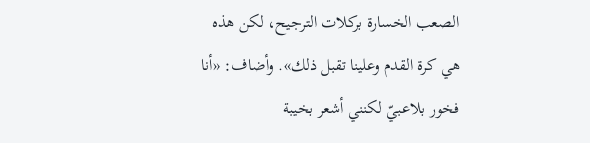الصعب الخسارة بركلات الترجيح، لكن هذه هي كرة القدم وعلينا تقبل ذلك». وأضاف: «أنا فخور بلاعبيّ لكنني أشعر بخيبة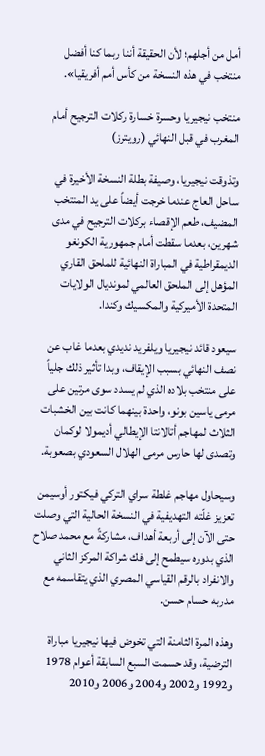أمل من أجلهم؛ لأن الحقيقة أننا ربما كنا أفضل منتخب في هذه النسخة من كأس أمم أفريقيا».

منتخب نيجيريا وحسرة خسارة ركلات الترجيح أمام المغرب في قبل النهائي (رويترز)

وتذوقت نيجيريا، وصيفة بطلة النسخة الأخيرة في ساحل العاج عندما خرجت أيضاً على يد المنتخب المضيف، طعم الإقصاء بركلات الترجيح في مدى شهرين، بعدما سقطت أمام جمهورية الكونغو الديمقراطية في المباراة النهائية للملحق القاري المؤهل إلى الملحق العالمي لمونديال الولايات المتحدة الأميركية والمكسيك وكندا.

سيعود قائد نيجيريا ويلفريد نديدي بعدما غاب عن نصف النهائي بسبب الإيقاف، وبدا تأثير ذلك جلياً على منتخب بلاده الذي لم يسدد سوى مرتين على مرمى ياسين بونو، واحدة بينهما كانت بين الخشبات الثلاث لمهاجم أتالانتا الإيطالي أديمولا لوكمان وتصدى لها حارس مرمى الهلال السعودي بصعوبة.

وسيحاول مهاجم غلطة سراي التركي فيكتور أوسيمن تعزيز غلّته التهديفية في النسخة الحالية التي وصلت حتى الآن إلى أربعة أهداف، مشاركةً مع محمد صلاح الذي بدوره سيطمح إلى فك شراكة المركز الثاني والانفراد بالرقم القياسي المصري الذي يتقاسمه مع مدربه حسام حسن.

وهذه المرة الثامنة التي تخوض فيها نيجيريا مباراة الترضية، وقد حسمت السبع السابقة أعوام 1978 و1992 و2002 و2004 و2006 و2010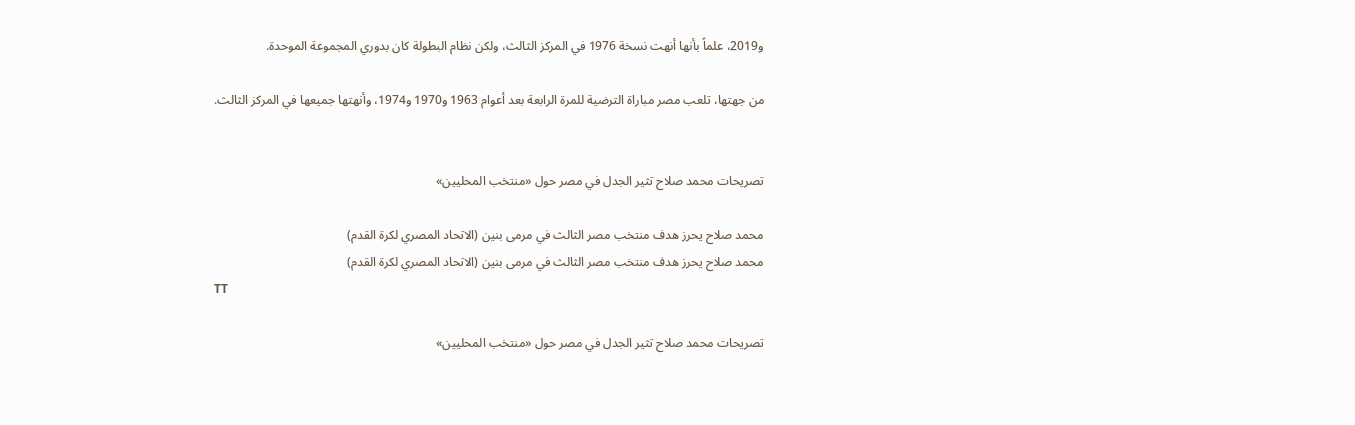و2019، علماً بأنها أنهت نسخة 1976 في المركز الثالث، ولكن نظام البطولة كان بدوري المجموعة الموحدة.

من جهتها، تلعب مصر مباراة الترضية للمرة الرابعة بعد أعوام 1963 و1970 و1974، وأنهتها جميعها في المركز الثالث.


تصريحات محمد صلاح تثير الجدل في مصر حول «منتخب المحليين»

محمد صلاح يحرز هدف منتخب مصر الثالث في مرمى بنين (الاتحاد المصري لكرة القدم)
محمد صلاح يحرز هدف منتخب مصر الثالث في مرمى بنين (الاتحاد المصري لكرة القدم)
TT

تصريحات محمد صلاح تثير الجدل في مصر حول «منتخب المحليين»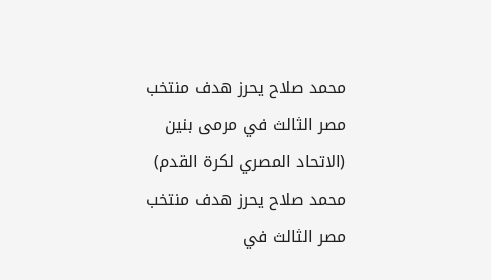محمد صلاح يحرز هدف منتخب مصر الثالث في مرمى بنين (الاتحاد المصري لكرة القدم)
محمد صلاح يحرز هدف منتخب مصر الثالث في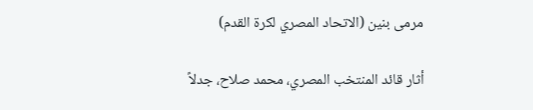مرمى بنين (الاتحاد المصري لكرة القدم)

أثار قائد المنتخب المصري، محمد صلاح، جدلاً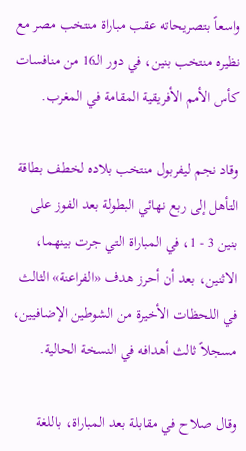واسعاً بتصريحاته عقب مباراة منتخب مصر مع نظيره منتخب بنين، في دور الـ16 من منافسات كأس الأمم الأفريقية المقامة في المغرب.

وقاد نجم ليفربول منتخب بلاده لخطف بطاقة التأهل إلى ربع نهائي البطولة بعد الفوز على بنين 3 - 1، في المباراة التي جرت بينهما، الاثنين، بعد أن أحرز هدف «الفراعنة» الثالث في اللحظات الأخيرة من الشوطين الإضافيين، مسجلاً ثالث أهدافه في النسخة الحالية.

وقال صلاح في مقابلة بعد المباراة، باللغة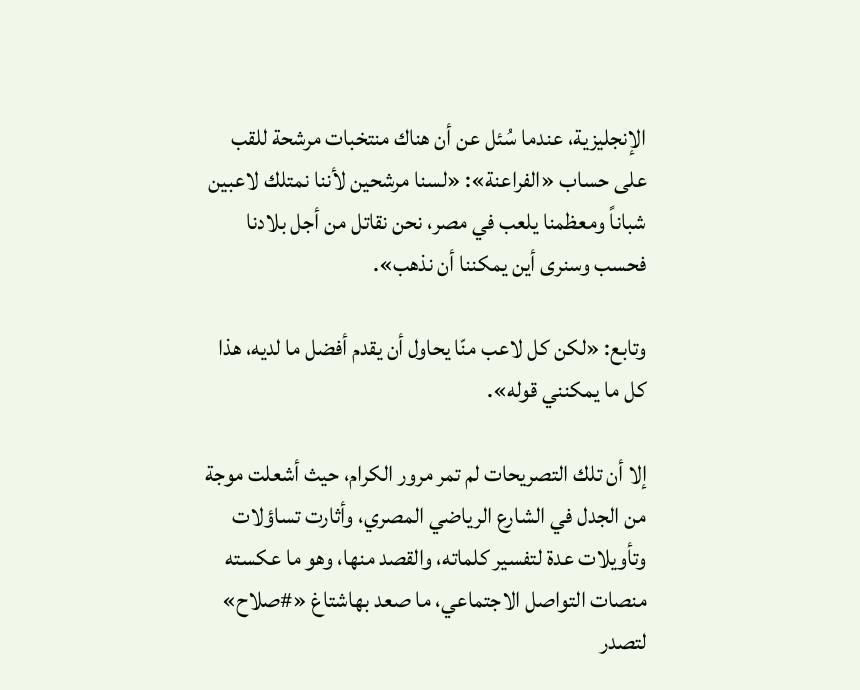الإنجليزية، عندما سُئل عن أن هناك منتخبات مرشحة للقب على حساب «الفراعنة»: «لسنا مرشحين لأننا نمتلك لاعبين شباناً ومعظمنا يلعب في مصر، نحن نقاتل من أجل بلادنا فحسب وسنرى أين يمكننا أن نذهب».

وتابع: «لكن كل لاعب منّا يحاول أن يقدم أفضل ما لديه، هذا كل ما يمكنني قوله».

إلا أن تلك التصريحات لم تمر مرور الكرام، حيث أشعلت موجة من الجدل في الشارع الرياضي المصري، وأثارت تساؤلات وتأويلات عدة لتفسير كلماته، والقصد منها، وهو ما عكسته منصات التواصل الاجتماعي، ما صعد بهاشتاغ «#صلاح» لتصدر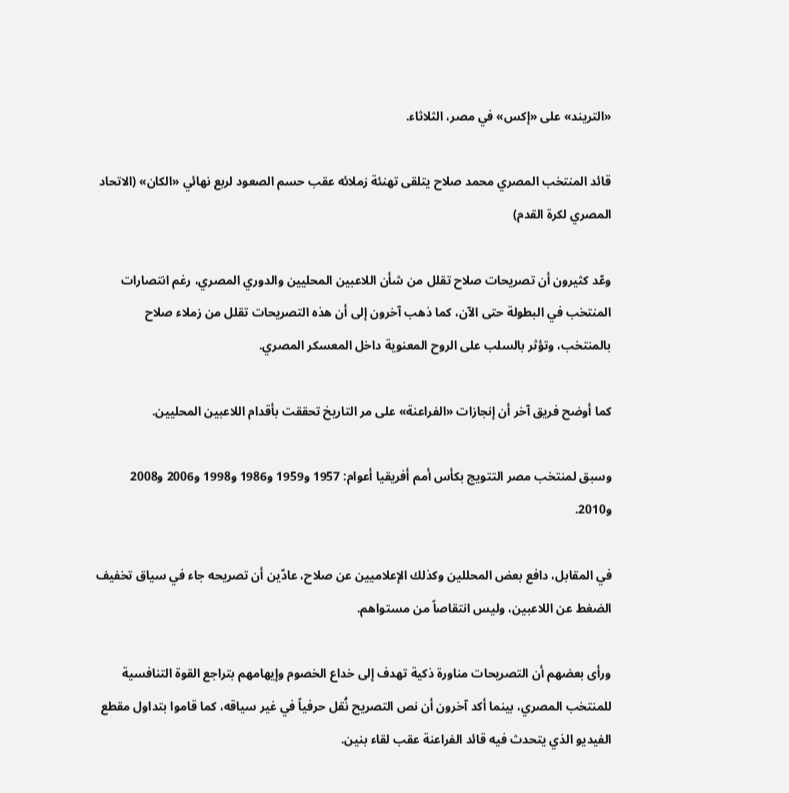«التريند» على «إكس» في مصر، الثلاثاء.

قائد المنتخب المصري محمد صلاح يتلقى تهنئة زملائه عقب حسم الصعود لربع نهائي «الكان» (الاتحاد المصري لكرة القدم)

وعّد كثيرون أن تصريحات صلاح تقلل من شأن اللاعبين المحليين والدوري المصري، رغم انتصارات المنتخب في البطولة حتى الآن، كما ذهب آخرون إلى أن هذه التصريحات تقلل من زملاء صلاح بالمنتخب، وتؤثر بالسلب على الروح المعنوية داخل المعسكر المصري.

كما أوضح فريق آخر أن إنجازات «الفراعنة» على مر التاريخ تحققت بأقدام اللاعبين المحليين.

وسبق لمنتخب مصر التتويج بكأس أمم أفريقيا أعوام: 1957 و1959 و1986 و1998 و2006 و2008 و2010.

في المقابل، دافع بعض المحللين وكذلك الإعلاميين عن صلاح، عادّين أن تصريحه جاء في سياق تخفيف الضغط عن اللاعبين، وليس انتقاصاً من مستواهم.

ورأى بعضهم أن التصريحات مناورة ذكية تهدف إلى خداع الخصوم وإيهامهم بتراجع القوة التنافسية للمنتخب المصري، بينما أكد آخرون أن نص التصريح نُقل حرفياً في غير سياقه، كما قاموا بتداول مقطع الفيديو الذي يتحدث فيه قائد الفراعنة عقب لقاء بنين.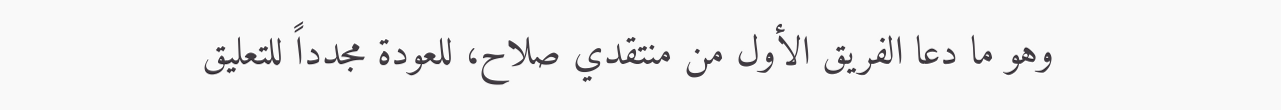وهو ما دعا الفريق الأول من منتقدي صلاح، للعودة مجدداً للتعليق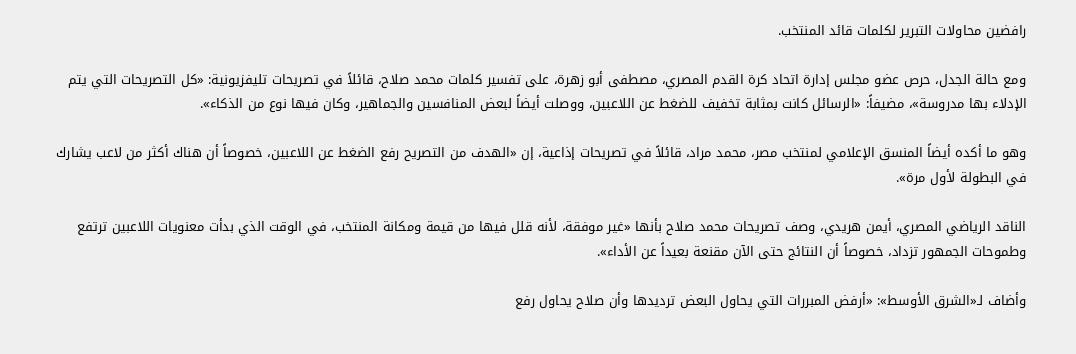رافضين محاولات التبرير لكلمات قائد المنتخب.

ومع حالة الجدل، حرص عضو مجلس إدارة اتحاد كرة القدم المصري، مصطفى أبو زهرة، على تفسير كلمات محمد صلاح، قائلاً في تصريحات تليفزيونية: «كل التصريحات التي يتم الإدلاء بها مدروسة»، مضيفاً: «الرسائل كانت بمثابة تخفيف للضغط عن اللاعبين، ووصلت أيضاً لبعض المنافسين والجماهير، وكان فيها نوع من الذكاء».

وهو ما أكده أيضاً المنسق الإعلامي لمنتخب مصر، محمد مراد، قائلاً في تصريحات إذاعية، إن «الهدف من التصريح رفع الضغط عن اللاعبين، خصوصاً أن هناك أكثر من لاعب يشارك في البطولة لأول مرة».

الناقد الرياضي المصري، أيمن هريدي، وصف تصريحات محمد صلاح بأنها «غير موفقة، لأنه قلل فيها من قيمة ومكانة المنتخب، في الوقت الذي بدأت معنويات اللاعبين ترتفع وطموحات الجمهور تزداد، خصوصاً أن النتائج حتى الآن مقنعة بعيداً عن الأداء».

وأضاف لـ«الشرق الأوسط»: «أرفض المبررات التي يحاول البعض ترديدها وأن صلاح يحاول رفع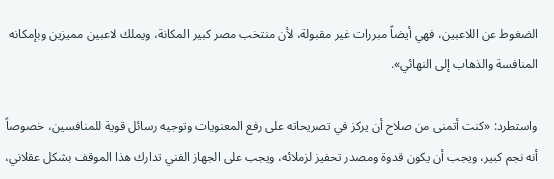الضغوط عن اللاعبين، فهي أيضاً مبررات غير مقبولة، لأن منتخب مصر كبير المكانة، ويملك لاعبين مميزين وبإمكانه المنافسة والذهاب إلى النهائي».

واستطرد: «كنت أتمنى من صلاح أن يركز في تصريحاته على رفع المعنويات وتوجيه رسائل قوية للمنافسين، خصوصاً أنه نجم كبير، ويجب أن يكون قدوة ومصدر تحفيز لزملائه، ويجب على الجهاز الفني تدارك هذا الموقف بشكل عقلاني،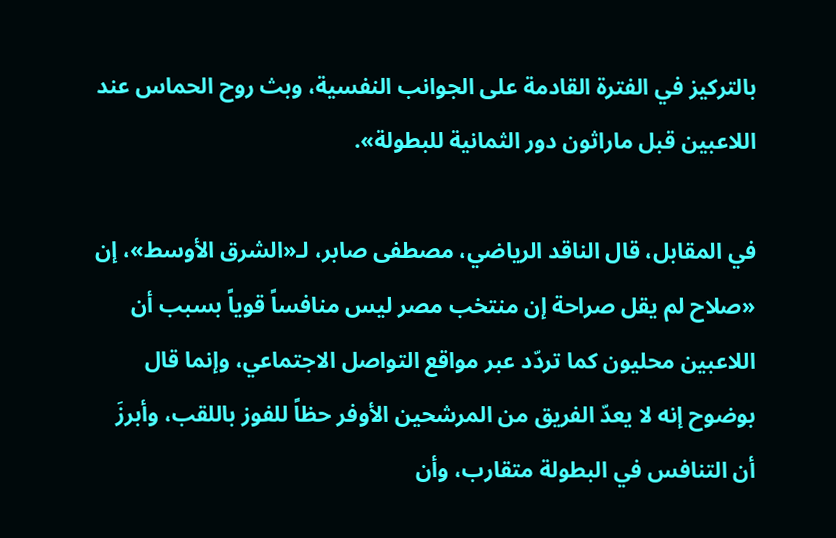بالتركيز في الفترة القادمة على الجوانب النفسية، وبث روح الحماس عند اللاعبين قبل ماراثون دور الثمانية للبطولة».

في المقابل، قال الناقد الرياضي، مصطفى صابر، لـ«الشرق الأوسط»، إن «صلاح لم يقل صراحة إن منتخب مصر ليس منافساً قوياً بسبب أن اللاعبين محليون كما تردّد عبر مواقع التواصل الاجتماعي، وإنما قال بوضوح إنه لا يعدّ الفريق من المرشحين الأوفر حظاً للفوز باللقب، وأبرزَ أن التنافس في البطولة متقارب، وأن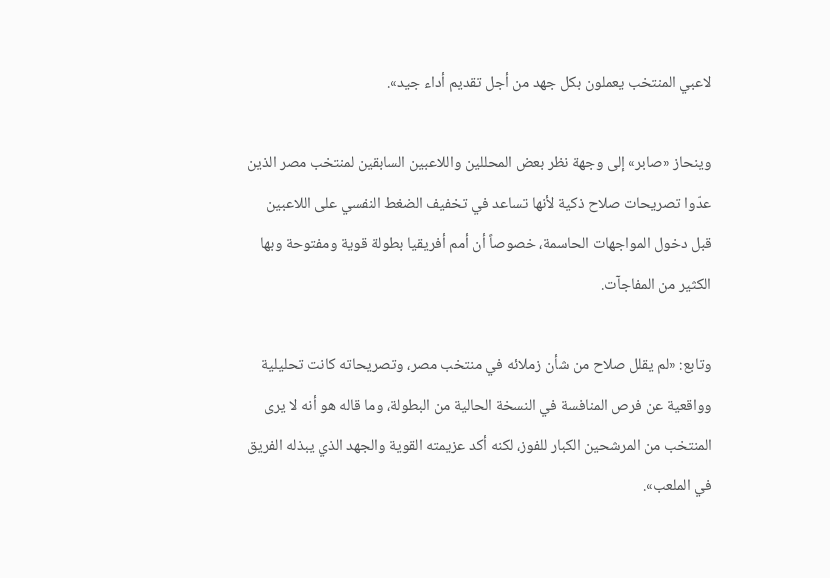لاعبي المنتخب يعملون بكل جهد من أجل تقديم أداء جيد».

وينحاز «صابر» إلى وجهة نظر بعض المحللين واللاعبين السابقين لمنتخب مصر الذين عدّوا تصريحات صلاح ذكية لأنها تساعد في تخفيف الضغط النفسي على اللاعبين قبل دخول المواجهات الحاسمة، خصوصاً أن أمم أفريقيا بطولة قوية ومفتوحة وبها الكثير من المفاجآت.

وتابع: «لم يقلل صلاح من شأن زملائه في منتخب مصر، وتصريحاته كانت تحليلية وواقعية عن فرص المنافسة في النسخة الحالية من البطولة، وما قاله هو أنه لا يرى المنتخب من المرشحين الكبار للفوز، لكنه أكد عزيمته القوية والجهد الذي يبذله الفريق في الملعب».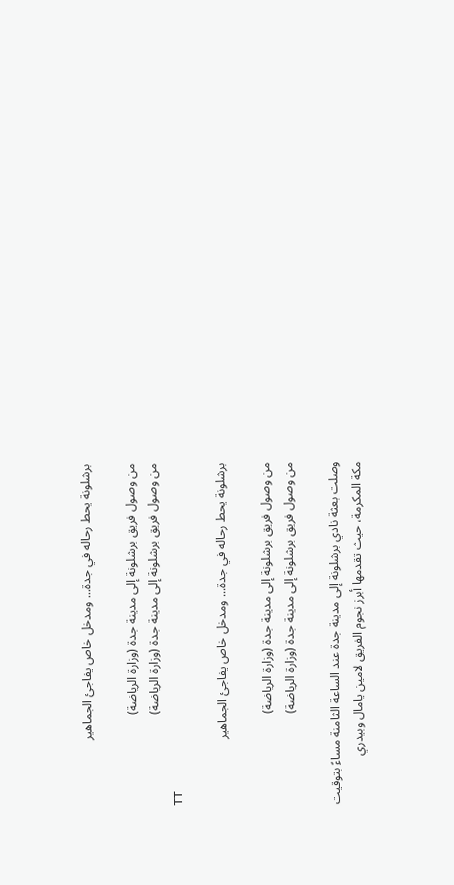برشلونة يحط رحاله في جدة... ومدخل خاص يفاجئ الجماهير

من وصول فريق برشلونة إلى مدينة جدة (وزارة الرياضة)
من وصول فريق برشلونة إلى مدينة جدة (وزارة الرياضة)
TT

برشلونة يحط رحاله في جدة... ومدخل خاص يفاجئ الجماهير

من وصول فريق برشلونة إلى مدينة جدة (وزارة الرياضة)
من وصول فريق برشلونة إلى مدينة جدة (وزارة الرياضة)

وصلت بعثة نادي برشلونة إلى مدينة جدة عند الساعة الثامنة مساءً بتوقيت مكة المكرمة، حيث تقدمها أبرز نجوم الفريق لامين يامال وبيدري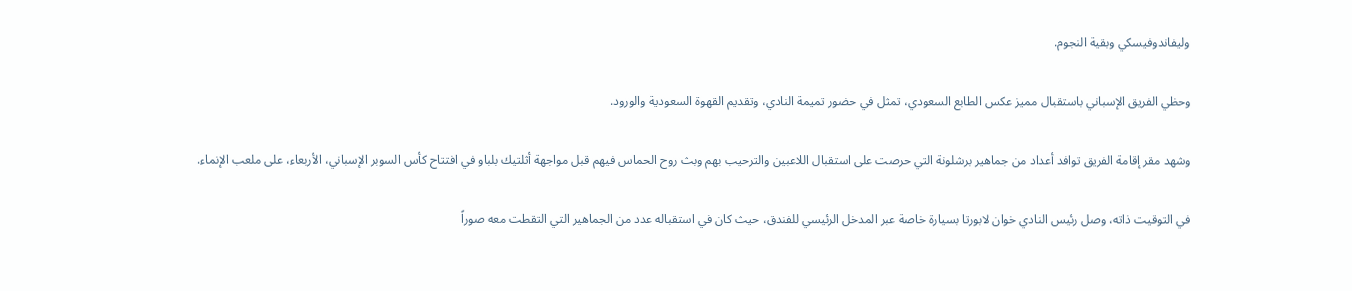وليفاندوفيسكي وبقية النجوم.

وحظي الفريق الإسباني باستقبال مميز عكس الطابع السعودي، تمثل في حضور تميمة النادي، وتقديم القهوة السعودية والورود.

وشهد مقر إقامة الفريق توافد أعداد من جماهير برشلونة التي حرصت على استقبال اللاعبين والترحيب بهم وبث روح الحماس فيهم قبل مواجهة أثلتيك بلباو في افتتاح كأس السوبر الإسباني، الأربعاء، على ملعب الإنماء.

في التوقيت ذاته، وصل رئيس النادي خوان لابورتا بسيارة خاصة عبر المدخل الرئيسي للفندق، حيث كان في استقباله عدد من الجماهير التي التقطت معه صوراً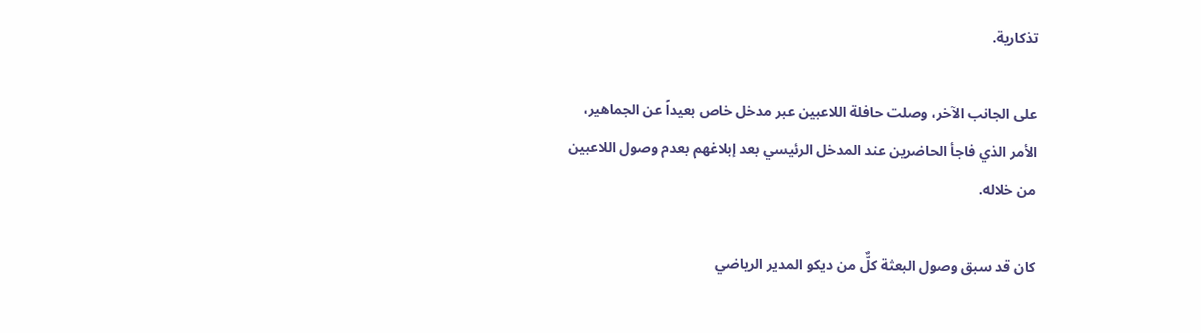تذكارية.

على الجانب الآخر، وصلت حافلة اللاعبين عبر مدخل خاص بعيداً عن الجماهير، الأمر الذي فاجأ الحاضرين عند المدخل الرئيسي بعد إبلاغهم بعدم وصول اللاعبين من خلاله.

كان قد سبق وصول البعثة كلٌّ من ديكو المدير الرياضي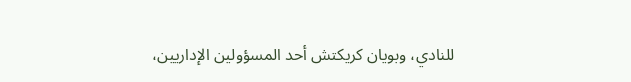للنادي، وبويان كريكتش أحد المسؤولين الإداريين،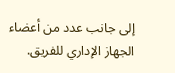إلى جانب عدد من أعضاء الجهاز الإداري للفريق.